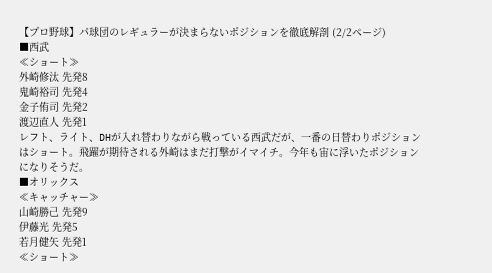【プロ野球】パ球団のレギュラーが決まらないポジションを徹底解剖 (2/2ページ)
■西武
≪ショート≫
外崎修汰 先発8
鬼崎裕司 先発4
金子侑司 先発2
渡辺直人 先発1
レフト、ライト、DHが入れ替わりながら戦っている西武だが、一番の日替わりポジションはショート。飛躍が期待される外崎はまだ打撃がイマイチ。今年も宙に浮いたポジションになりそうだ。
■オリックス
≪キャッチャー≫
山崎勝己 先発9
伊藤光 先発5
若月健矢 先発1
≪ショート≫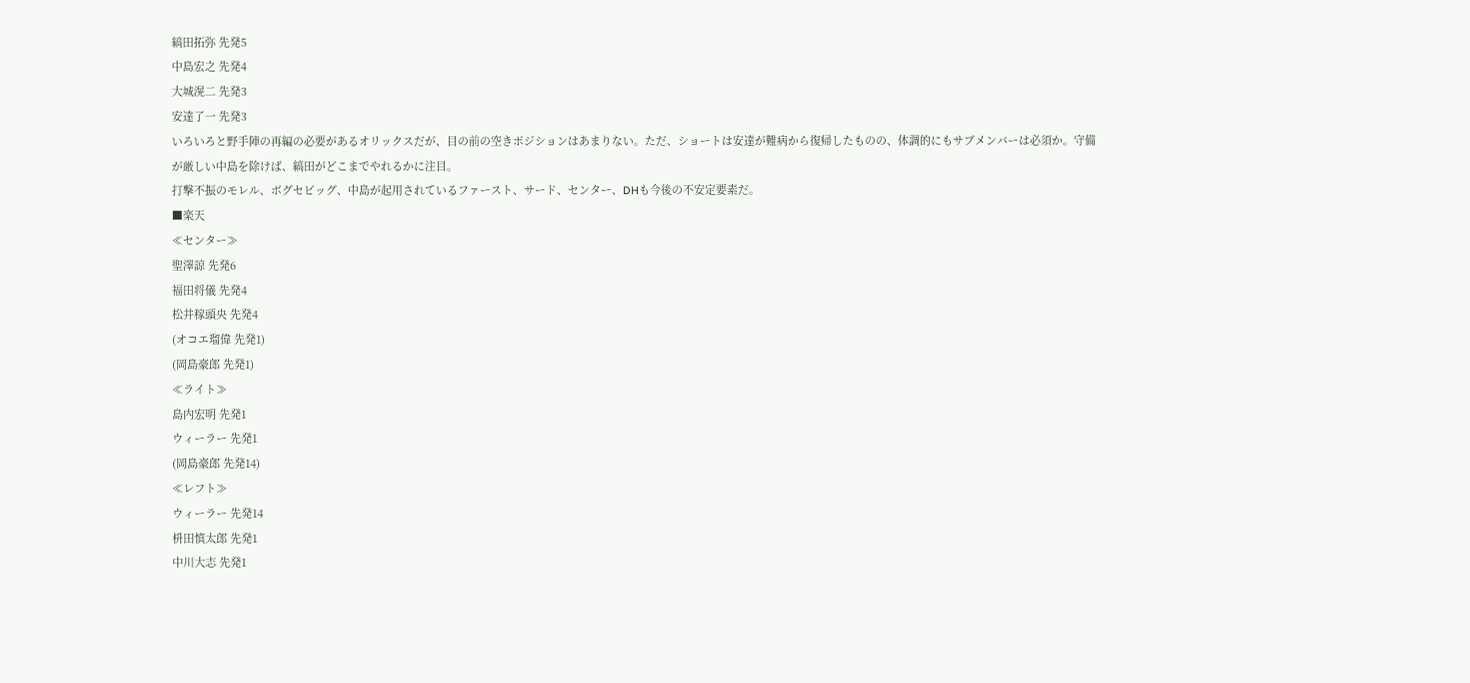縞田拓弥 先発5
中島宏之 先発4
大城滉二 先発3
安達了一 先発3
いろいろと野手陣の再編の必要があるオリックスだが、目の前の空きポジションはあまりない。ただ、ショートは安達が難病から復帰したものの、体調的にもサブメンバーは必須か。守備が厳しい中島を除けば、縞田がどこまでやれるかに注目。
打撃不振のモレル、ボグセビッグ、中島が起用されているファースト、サード、センター、DHも今後の不安定要素だ。
■楽天
≪センター≫
聖澤諒 先発6
福田将儀 先発4
松井稼頭央 先発4
(オコエ瑠偉 先発1)
(岡島豪郎 先発1)
≪ライト≫
島内宏明 先発1
ウィーラー 先発1
(岡島豪郎 先発14)
≪レフト≫
ウィーラー 先発14
枡田慎太郎 先発1
中川大志 先発1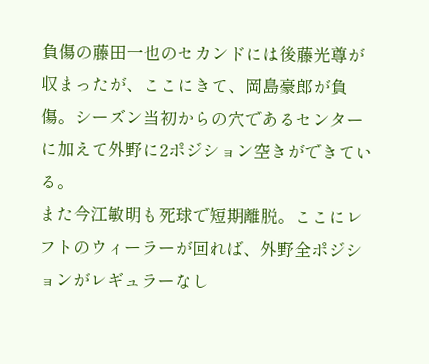負傷の藤田一也のセカンドには後藤光尊が収まったが、ここにきて、岡島豪郎が負傷。シーズン当初からの穴であるセンターに加えて外野に2ポジション空きができている。
また今江敏明も死球で短期離脱。ここにレフトのウィーラーが回れば、外野全ポジションがレギュラーなし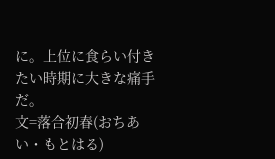に。上位に食らい付きたい時期に大きな痛手だ。
文=落合初春(おちあい・もとはる)